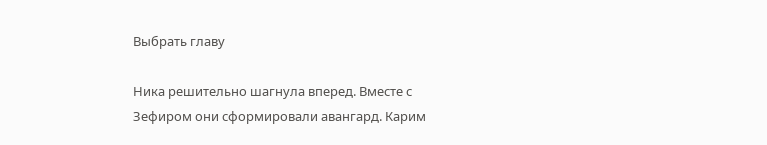Выбрать главу

Ника решительно шагнула вперед. Вместе с Зефиром они сформировали авангард. Карим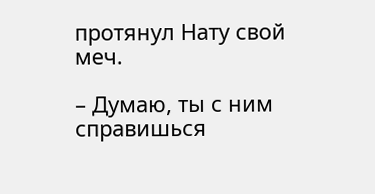протянул Нату свой меч.

– Думаю, ты с ним справишься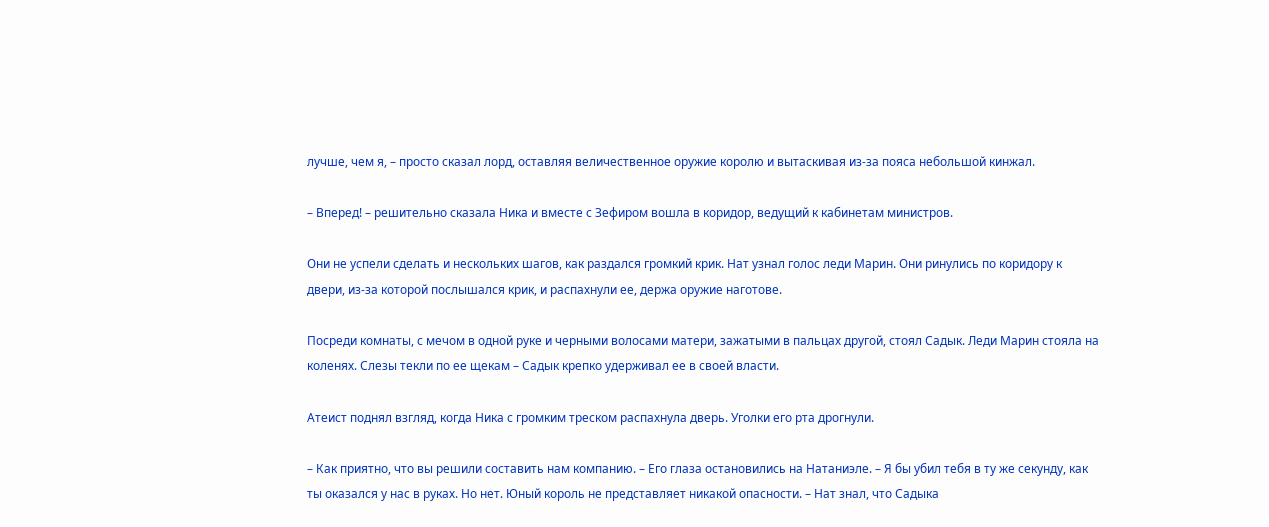лучше, чем я, – просто сказал лорд, оставляя величественное оружие королю и вытаскивая из-за пояса небольшой кинжал.

– Вперед! – решительно сказала Ника и вместе с Зефиром вошла в коридор, ведущий к кабинетам министров.

Они не успели сделать и нескольких шагов, как раздался громкий крик. Нат узнал голос леди Марин. Они ринулись по коридору к двери, из-за которой послышался крик, и распахнули ее, держа оружие наготове.

Посреди комнаты, с мечом в одной руке и черными волосами матери, зажатыми в пальцах другой, стоял Садык. Леди Марин стояла на коленях. Слезы текли по ее щекам – Садык крепко удерживал ее в своей власти.

Атеист поднял взгляд, когда Ника с громким треском распахнула дверь. Уголки его рта дрогнули.

– Как приятно, что вы решили составить нам компанию. – Его глаза остановились на Натаниэле. – Я бы убил тебя в ту же секунду, как ты оказался у нас в руках. Но нет. Юный король не представляет никакой опасности. – Нат знал, что Садыка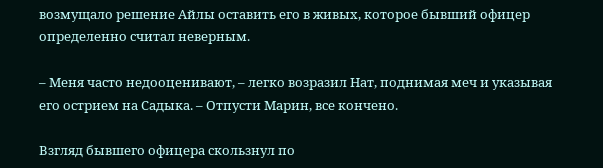возмущало решение Айлы оставить его в живых, которое бывший офицер определенно считал неверным.

– Меня часто недооценивают, – легко возразил Нат, поднимая меч и указывая его острием на Садыка. – Отпусти Марин, все кончено.

Взгляд бывшего офицера скользнул по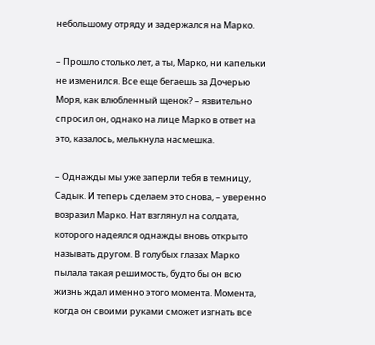небольшому отряду и задержался на Марко.

– Прошло столько лет, а ты, Марко, ни капельки не изменился. Все еще бегаешь за Дочерью Моря, как влюбленный щенок? – язвительно спросил он, однако на лице Марко в ответ на это, казалось, мелькнула насмешка.

– Однажды мы уже заперли тебя в темницу, Садык. И теперь сделаем это снова, – уверенно возразил Марко. Нат взглянул на солдата, которого надеялся однажды вновь открыто называть другом. В голубых глазах Марко пылала такая решимость, будто бы он всю жизнь ждал именно этого момента. Момента, когда он своими руками сможет изгнать все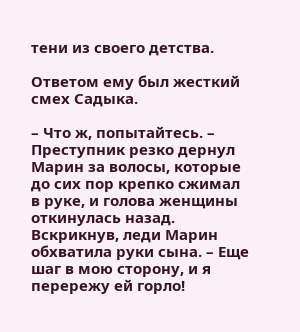тени из своего детства.

Ответом ему был жесткий смех Садыка.

– Что ж, попытайтесь. – Преступник резко дернул Марин за волосы, которые до сих пор крепко сжимал в руке, и голова женщины откинулась назад. Вскрикнув, леди Марин обхватила руки сына. – Еще шаг в мою сторону, и я перережу ей горло!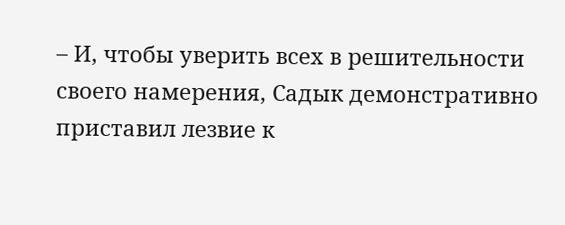– И, чтобы уверить всех в решительности своего намерения, Садык демонстративно приставил лезвие к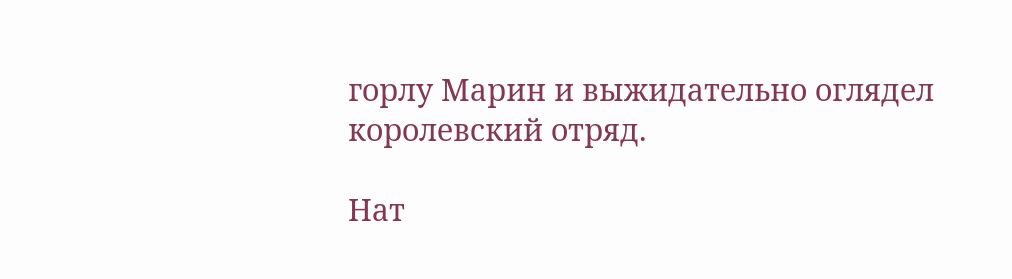горлу Марин и выжидательно оглядел королевский отряд.

Нат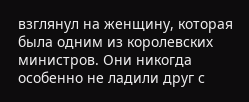взглянул на женщину, которая была одним из королевских министров. Они никогда особенно не ладили друг с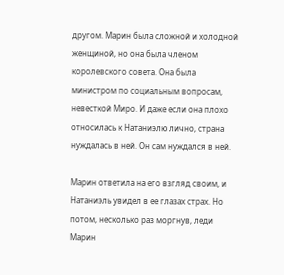другом. Марин была сложной и холодной женщиной, но она была членом королевского совета. Она была министром по социальным вопросам, невесткой Миро. И даже если она плохо относилась к Натаниэлю лично, страна нуждалась в ней. Он сам нуждался в ней.

Марин ответила на его взгляд своим, и Натаниэль увидел в ее глазах страх. Но потом, несколько раз моргнув, леди Марин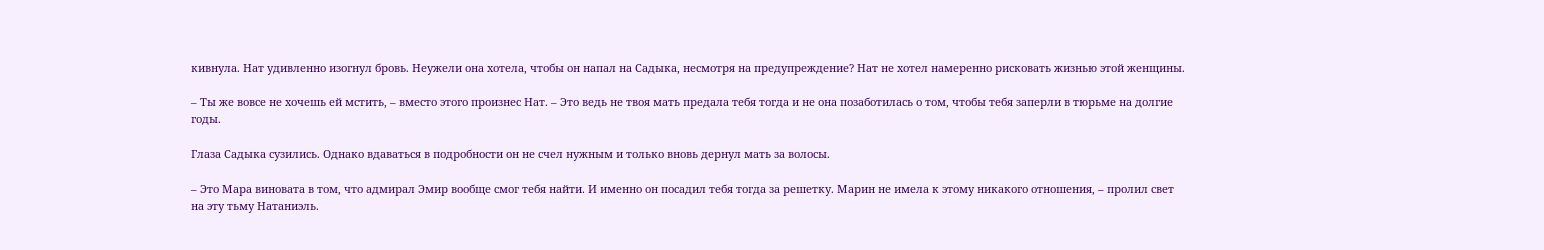кивнула. Нат удивленно изогнул бровь. Неужели она хотела, чтобы он напал на Садыка, несмотря на предупреждение? Нат не хотел намеренно рисковать жизнью этой женщины.

– Ты же вовсе не хочешь ей мстить, – вместо этого произнес Нат. – Это ведь не твоя мать предала тебя тогда и не она позаботилась о том, чтобы тебя заперли в тюрьме на долгие годы.

Глаза Садыка сузились. Однако вдаваться в подробности он не счел нужным и только вновь дернул мать за волосы.

– Это Мара виновата в том, что адмирал Эмир вообще смог тебя найти. И именно он посадил тебя тогда за решетку. Марин не имела к этому никакого отношения, – пролил свет на эту тьму Натаниэль.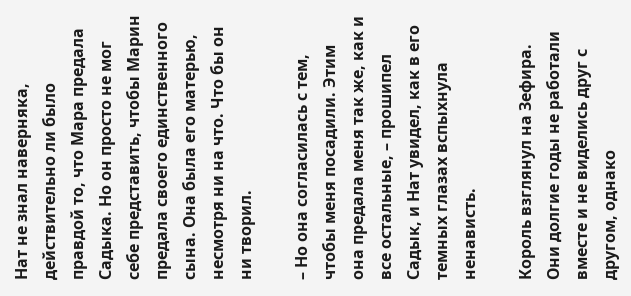Нат не знал наверняка, действительно ли было правдой то, что Мара предала Садыка. Но он просто не мог себе представить, чтобы Марин предала своего единственного сына. Она была его матерью, несмотря ни на что. Что бы он ни творил.

– Но она согласилась с тем, чтобы меня посадили. Этим она предала меня так же, как и все остальные, – прошипел Садык, и Нат увидел, как в его темных глазах вспыхнула ненависть.

Король взглянул на Зефира. Они долгие годы не работали вместе и не виделись друг с другом, однако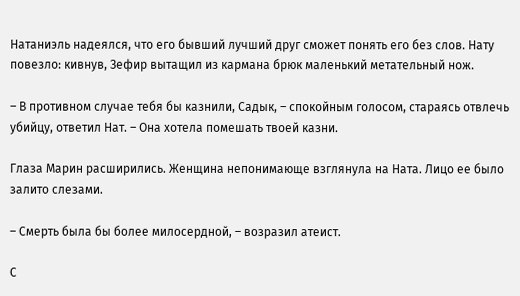Натаниэль надеялся, что его бывший лучший друг сможет понять его без слов. Нату повезло: кивнув, Зефир вытащил из кармана брюк маленький метательный нож.

– В противном случае тебя бы казнили, Садык, – спокойным голосом, стараясь отвлечь убийцу, ответил Нат. – Она хотела помешать твоей казни.

Глаза Марин расширились. Женщина непонимающе взглянула на Ната. Лицо ее было залито слезами.

– Смерть была бы более милосердной, – возразил атеист.

С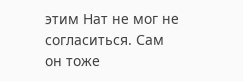этим Нат не мог не согласиться. Сам он тоже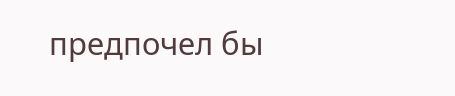предпочел бы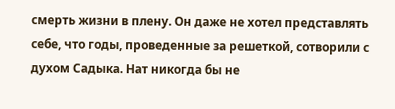смерть жизни в плену. Он даже не хотел представлять себе, что годы, проведенные за решеткой, сотворили с духом Садыка. Нат никогда бы не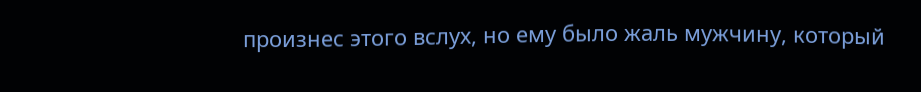произнес этого вслух, но ему было жаль мужчину, который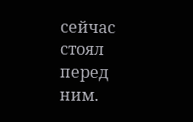сейчас стоял перед ним.